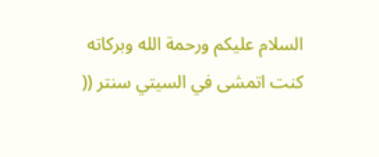السلام عليكم ورحمة الله وبركاته
كنت اتمشى في السيتي سنتر ((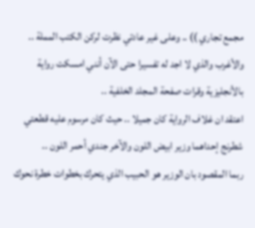مجمع تجاري )) .. وعلى غير عادتي نظرت لركن الكتب المملة .. والأغرب والذي لا اجد له تفسيرا حتى الآن أنني امسكت رواية بالأنجليزية وقرات صفحة المجلد الخلفية ..
اعتقد ان غلاف الرواية كان جميلا .. حيث كان مرسوم عليه قطعتي شطرنج إحداهما وزير ابيض اللون والآخر جندي أحمر اللون ..
ربما المقصود بان الوزير هو الحبيب الذي يتحرك بخطوات خطرة نحوك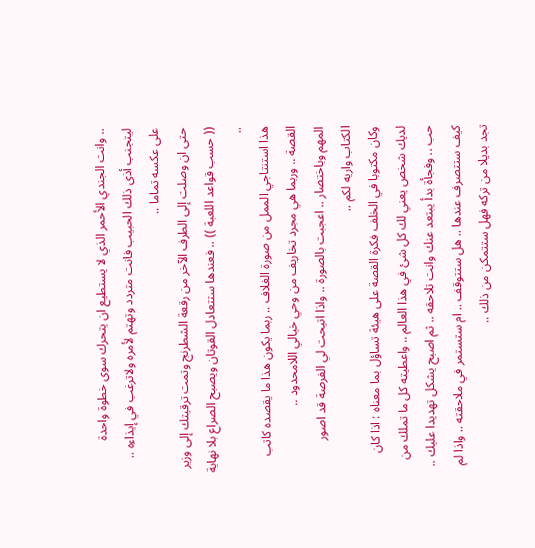.. وانت الجندي الأحمر الذي لا يستطيع ان يتحرك سوى خطوة واحدة ليتجنب أذى ذلك الحبيب فانت متردد وتهتم لأمره ولاترغب في إيذاءه .. على عكسه تماما ..
حتى ان وصلت إلى الطرف الآخر من رقعة الشطرنج وتمت ترقيتك إلى وزير (( حسب قواعد اللعبة )) .. فعندها ستتعادل القوتان ويصبح الصراع بلا نهاية ..
هذا استنتاجي الممل من صورة الغلاف .. ربما يكون هذا ما يقصده كاتب القصة .. وربما هي مجرد تخاريف من وحي خيالي اللامحدود ..
المهم وباختصار .. اعجبت بالصورة .. واذا اتيحت لي الفرصة قد اصور الكتاب واريه لكم ..
وكان مكتوبا في الخلف فكرة القصة على هيئة تساؤل بما معناه : اذا كان لديك شخص يعني لك كل شئ في هذا العالم .. واعطيته كل ما تملك من حب .. وفجأة بدأ يبتعد عنك وانت تلاحقه .. ثم اصبح يشكل تهديدا عليك .. كيف ستتصرف عندها .. هل ستتوقف .. ام ستستمر في ملاحقته .. واذا لم تجد بديلا من تركه فهل ستتمكن من ذلك ..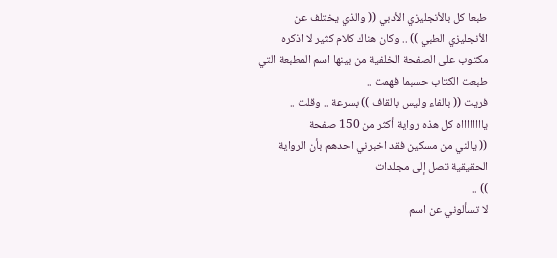طبعا كل بالأنجليزي الأدبي (( والذي يختلف عن الأنجليزي الطبي )) .. وكان هناك كلام كثير لا اذكره مكتوب على الصفحة الخلفية من بينها اسم المطبعة التي طبعت الكتاب حسبما فهمت ..
فريت (( بالفاء وليس بالقاف )) بسرعة .. وقلت .. يااااااااه كل هذه رواية أكثر من 150 صفحة
(( يالني من مسكين فقد اخبرني احدهم بأن الرواية الحقيقية تصل إلى مجلدات
)) ..
لا تسألوني عن اسم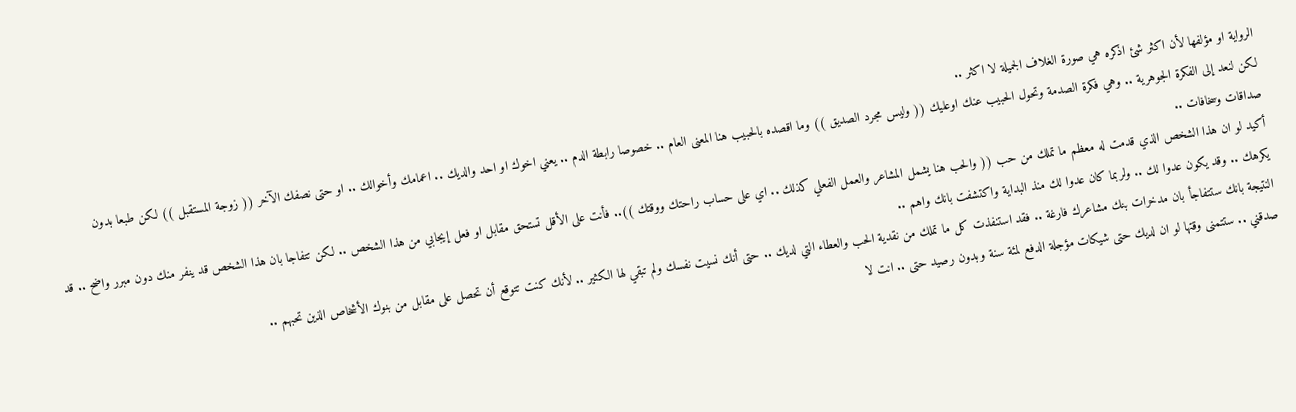الرواية او مؤلفها لأن اكثر شئ اذكره هي صورة الغلاف الجميلة لا اكثر ..
لكن لنعد إلى الفكرة الجوهرية .. وهي فكرة الصدمة وتحول الحبيب عنك اوعليك (( وليس مجرد الصديق )) وما اقصده بالحبيب هنا المعنى العام .. خصوصا رابطة الدم .. يعني اخوك او احد والديك .. اعمامك وأخوالك .. او حتى نصفك الآخر (( زوجة المستقبل )) لكن طبعا بدون صداقات وسخافات ..
أكيد لو ان هذا الشخص الذي قدمت له معظم ما تملك من حب (( والحب هنا يشمل المشاعر والعمل الفعلي كذلك .. اي على حساب راحتك ووقتك )).. فأنت على الأقل تستحق مقابل او فعل إيجابي من هذا الشخص .. لكن تتفاجا بان هذا الشخص قد ينفر منك دون مبرر واضح .. قد يكرهك .. وقد يكون عدوا لك .. ولربما كان عدوا لك منذ البداية واكتشفت بانك واهم ..
النتيجة بانك ستتفاجأ بان مدخرات بنك مشاعرك فارغة .. فقد استنفذت كل ما تملك من نقدية الحب والعطاء التي لديك .. حتى أنك نسيت نفسك ولم تبقي لها الكثير .. لأنك كنت تتوقع أن تحصل على مقابل من بنوك الأشخاص الذين تحبهم ..
صدقني .. ستتمنى وقتها لو ان لديك حتى شيكات مؤجلة الدفع لمئة سنة وبدون رصيد حتى .. انت لا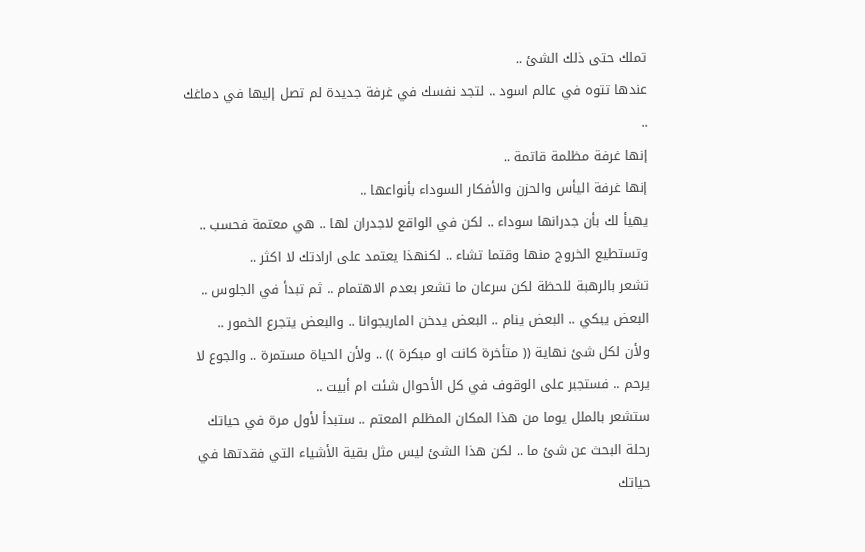تملك حتى ذلك الشئ ..
عندها تتوه في عالم اسود .. لتجد نفسك في غرفة جديدة لم تصل إليها في دماغك ..
إنها غرفة مظلمة قاتمة ..
إنها غرفة اليأس والحزن والأفكار السوداء بأنواعها ..
يهيأ لك بأن جدرانها سوداء .. لكن في الواقع لاجدران لها .. هي معتمة فحسب .. وتستطيع الخروج منها وقتما تشاء .. لكنهذا يعتمد على ارادتك لا اكثر ..
تشعر بالرهبة للحظة لكن سرعان ما تشعر بعدم الاهتمام .. ثم تبدأ في الجلوس ..
البعض يبكي .. البعض ينام .. البعض يدخن الماريجوانا .. والبعض يتجرع الخمور ..
ولأن لكل شئ نهاية (( متأخرة كانت او مبكرة )) .. ولأن الحياة مستمرة .. والجوع لا يرحم .. فستجبر على الوقوف في كل الأحوال شئت ام أبيت ..
ستشعر بالملل يوما من هذا المكان المظلم المعتم .. ستبدأ لأول مرة في حياتك رحلة البحث عن شئ ما .. لكن هذا الشئ ليس مثل بقية الأشياء التي فقدتها في حياتك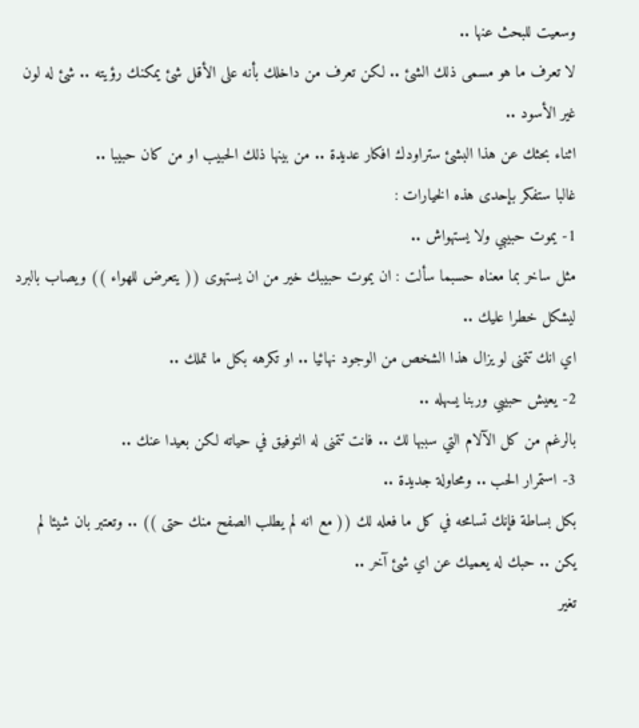وسعيت للبحث عنها ..
لا تعرف ما هو مسمى ذلك الشئ .. لكن تعرف من داخلك بأنه على الأقل شئ يمكنك رؤيته .. شئ له لون غير الأسود ..
اثناء بحثك عن هذا البشئ ستراودك افكار عديدة .. من بينها ذلك الحبيب او من كان حبيبا ..
غالبا ستفكر بإحدى هذه الخيارات :
1- يموت حبيبي ولا يستهواش ..
مثل ساخر بما معناه حسبما سألت : ان يموت حبيبك خير من ان يستهوى (( يتعرض للهواء )) ويصاب بالبرد ليشكل خطرا عليك ..
اي انك تتمنى لو يزال هذا الشخص من الوجود نهائيا .. او تكرهه بكل ما تملك ..
2- يعيش حبيبي وربنا يسهله ..
بالرغم من كل الآلام التي سببها لك .. فانت تتمنى له التوفيق في حياته لكن بعيدا عنك ..
3- استمرار الحب .. ومحاولة جديدة ..
بكل بساطة فإنك تسامحه في كل ما فعله لك (( مع انه لم يطلب الصفح منك حتى )) .. وتعتبر بان شيئا لم يكن .. حبك له يعميك عن اي شئ آخر ..
تغير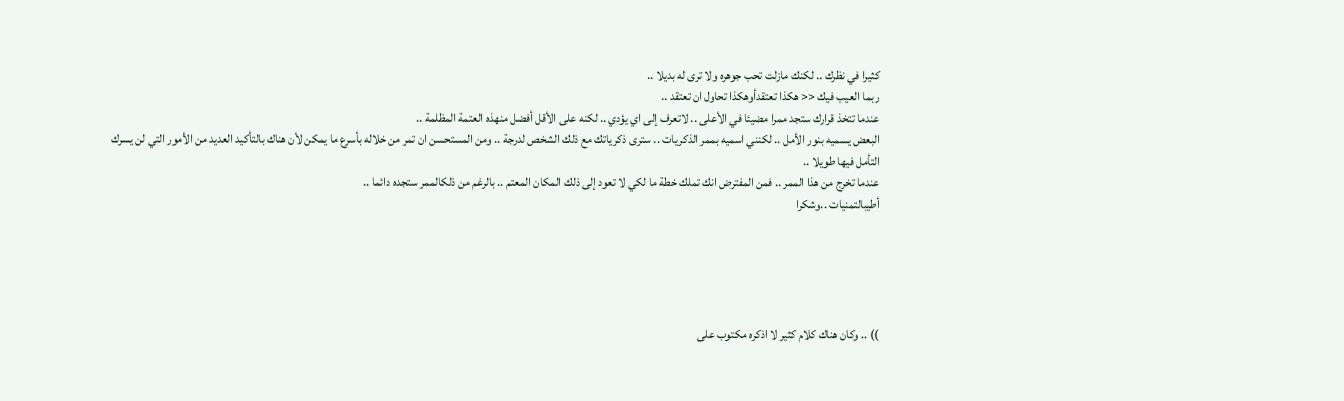كثيرا في نظرك .. لكنك مازلت تحب جوهره ولا ترى له بديلا ..
ربما العيب فيك << هكذا تعتقدأوهكذا تحاول ان تعتقد ..
عندما تتخذ قرارك ستجد ممرا مضيئا في الأعلى .. لاتعرف إلى اي يؤدي .. لكنه على الأقل أفضل منهذه العتمة المظلمة ..
البعض يسميه بنور الأمل .. لكنني اسميه بممر الذكريات .. سترى ذكرياتك مع ذلك الشخص لدرجة .. ومن المستحسن ان تمر من خلاله بأسرع ما يمكن لأن هناك بالتأكيد العديد من الأمور التي لن يسرك التأمل فيها طويلا ..
عندما تخرج من هذا الممر .. فمن المفترض انك تملك خطة ما لكي لا تعود إلى ذلك المكان المعتم .. بالرغم من ذلكالممر ستجده دائما ..
أطيبالتمنيات ..وشكرا





)) .. وكان هناك كلام كثير لا اذكره مكتوب على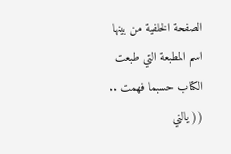الصفحة الخلفية من بينها اسم المطبعة التي طبعت الكتاب حسبما فهمت ..
(( يالني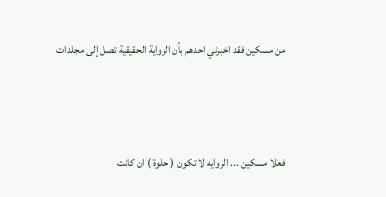من مسكين فقد اخبرني احدهم بأن الرواية الحقيقية تصل إلى مجلدات



فعلا مسكين ... الروايه لا تكون ( حلوة ) ان كانت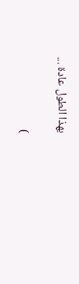بهذا الطول عادة ...

)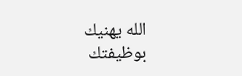الله يهنيك بوظيفتك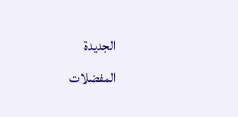الجديدة
المفضلات